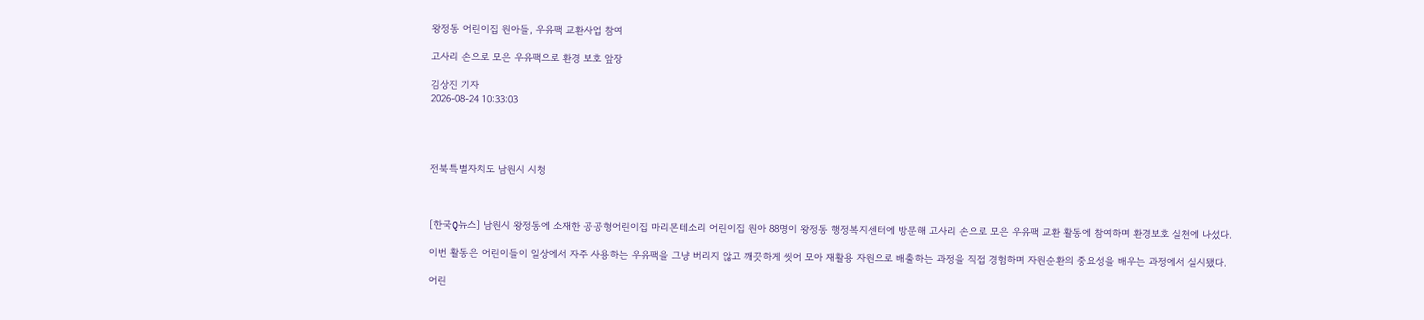왕정동 어린이집 원아들, 우유팩 교환사업 참여

고사리 손으로 모은 우유팩으로 환경 보호 앞장

김상진 기자
2026-08-24 10:33:03




전북특별자치도 남원시 시청



[한국Q뉴스] 남원시 왕정동에 소재한 공공형어린이집 마리몬테소리 어린이집 원아 88명이 왕정동 행정복지센터에 방문해 고사리 손으로 모은 우유팩 교환 활동에 참여하며 환경보호 실천에 나섰다.

이번 활동은 어린이들이 일상에서 자주 사용하는 우유팩을 그냥 버리지 않고 깨끗하게 씻어 모아 재활용 자원으로 배출하는 과정을 직접 경험하며 자원순환의 중요성을 배우는 과정에서 실시됐다.

어린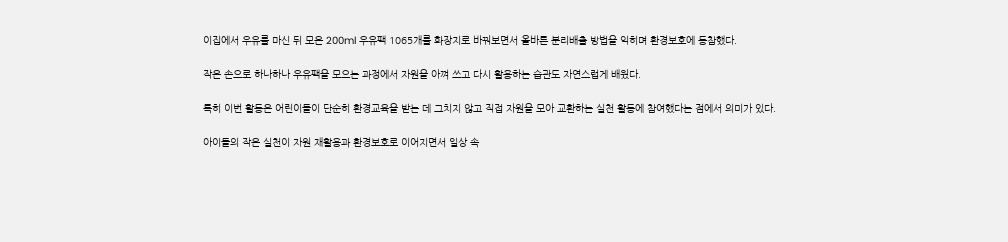이집에서 우유를 마신 뒤 모은 200ml 우유팩 1065개를 화장지로 바꿔보면서 올바른 분리배출 방법을 익히며 환경보호에 동참했다.

작은 손으로 하나하나 우유팩을 모으는 과정에서 자원을 아껴 쓰고 다시 활용하는 습관도 자연스럽게 배웠다.

특히 이번 활동은 어린이들이 단순히 환경교육을 받는 데 그치지 않고 직접 자원을 모아 교환하는 실천 활동에 참여했다는 점에서 의미가 있다.

아이들의 작은 실천이 자원 재활용과 환경보호로 이어지면서 일상 속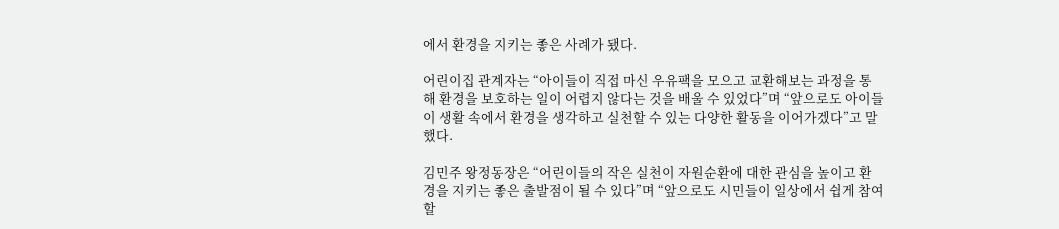에서 환경을 지키는 좋은 사례가 됐다.

어린이집 관계자는 “아이들이 직접 마신 우유팩을 모으고 교환해보는 과정을 통해 환경을 보호하는 일이 어렵지 않다는 것을 배울 수 있었다”며 “앞으로도 아이들이 생활 속에서 환경을 생각하고 실천할 수 있는 다양한 활동을 이어가겠다”고 말했다.

김민주 왕정동장은 “어린이들의 작은 실천이 자원순환에 대한 관심을 높이고 환경을 지키는 좋은 출발점이 될 수 있다”며 “앞으로도 시민들이 일상에서 쉽게 참여할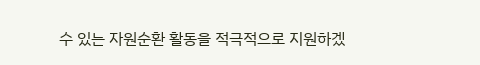수 있는 자원순환 활동을 적극적으로 지원하겠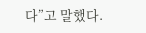다”고 말했다.